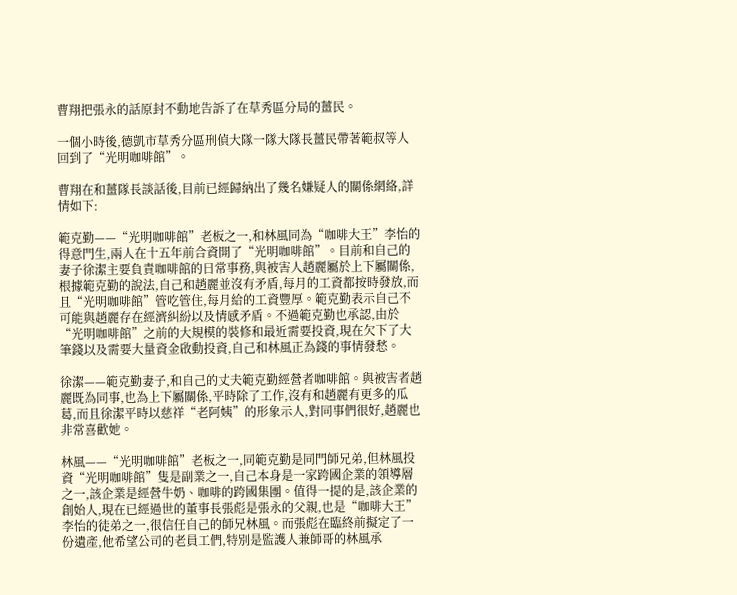曹翔把張永的話原封不動地告訴了在草秀區分局的薑民。

一個小時後,德凱市草秀分區刑偵大隊一隊大隊長薑民帶著範叔等人回到了“光明咖啡館”。

曹翔在和薑隊長談話後,目前已經歸納出了幾名嫌疑人的關係網絡,詳情如下:

範克勤——“光明咖啡館”老板之一,和林風同為“咖啡大王”李怡的得意門生,兩人在十五年前合資開了“光明咖啡館”。目前和自己的妻子徐潔主要負責咖啡館的日常事務,與被害人趙麗屬於上下屬關係,根據範克勤的說法,自己和趙麗並沒有矛盾,每月的工資都按時發放,而且“光明咖啡館”管吃管住,每月給的工資豐厚。範克勤表示自己不可能與趙麗存在經濟糾紛以及情感矛盾。不過範克勤也承認,由於“光明咖啡館”之前的大規模的裝修和最近需要投資,現在欠下了大筆錢以及需要大量資金啟動投資,自己和林風正為錢的事情發愁。

徐潔——範克勤妻子,和自己的丈夫範克勤經營者咖啡館。與被害者趙麗既為同事,也為上下屬關係,平時除了工作,沒有和趙麗有更多的瓜葛,而且徐潔平時以慈祥“老阿姨”的形象示人,對同事們很好,趙麗也非常喜歡她。

林風——“光明咖啡館”老板之一,同範克勤是同門師兄弟,但林風投資“光明咖啡館”隻是副業之一,自己本身是一家跨國企業的領導層之一,該企業是經營牛奶、咖啡的跨國集團。值得一提的是,該企業的創始人,現在已經過世的董事長張彪是張永的父親,也是“咖啡大王”李怡的徒弟之一,很信任自己的師兄林風。而張彪在臨終前擬定了一份遺產,他希望公司的老員工們,特別是監護人兼師哥的林風承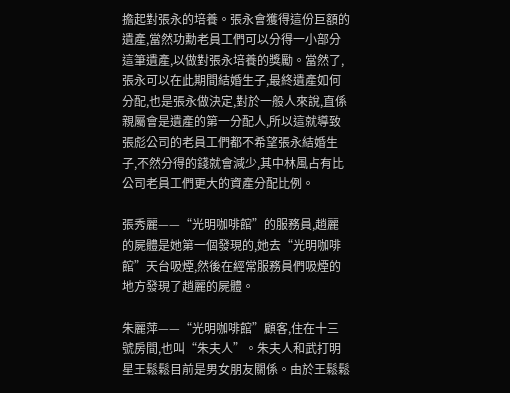擔起對張永的培養。張永會獲得這份巨額的遺產,當然功勳老員工們可以分得一小部分這筆遺產,以做對張永培養的獎勵。當然了,張永可以在此期間結婚生子,最終遺產如何分配,也是張永做決定,對於一般人來說,直係親屬會是遺產的第一分配人,所以這就導致張彪公司的老員工們都不希望張永結婚生子,不然分得的錢就會減少,其中林風占有比公司老員工們更大的資產分配比例。

張秀麗——“光明咖啡館”的服務員,趙麗的屍體是她第一個發現的,她去“光明咖啡館”天台吸煙,然後在經常服務員們吸煙的地方發現了趙麗的屍體。

朱麗萍——“光明咖啡館”顧客,住在十三號房間,也叫“朱夫人”。朱夫人和武打明星王鬆鬆目前是男女朋友關係。由於王鬆鬆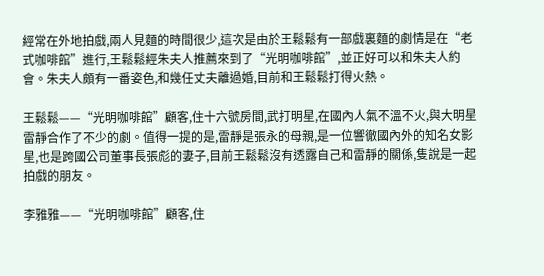經常在外地拍戲,兩人見麵的時間很少,這次是由於王鬆鬆有一部戲裏麵的劇情是在“老式咖啡館”進行,王鬆鬆經朱夫人推薦來到了“光明咖啡館”,並正好可以和朱夫人約會。朱夫人頗有一番姿色,和幾任丈夫離過婚,目前和王鬆鬆打得火熱。

王鬆鬆——“光明咖啡館”顧客,住十六號房間,武打明星,在國內人氣不溫不火,與大明星雷靜合作了不少的劇。值得一提的是,雷靜是張永的母親,是一位響徹國內外的知名女影星,也是跨國公司董事長張彪的妻子,目前王鬆鬆沒有透露自己和雷靜的關係,隻說是一起拍戲的朋友。

李雅雅——“光明咖啡館”顧客,住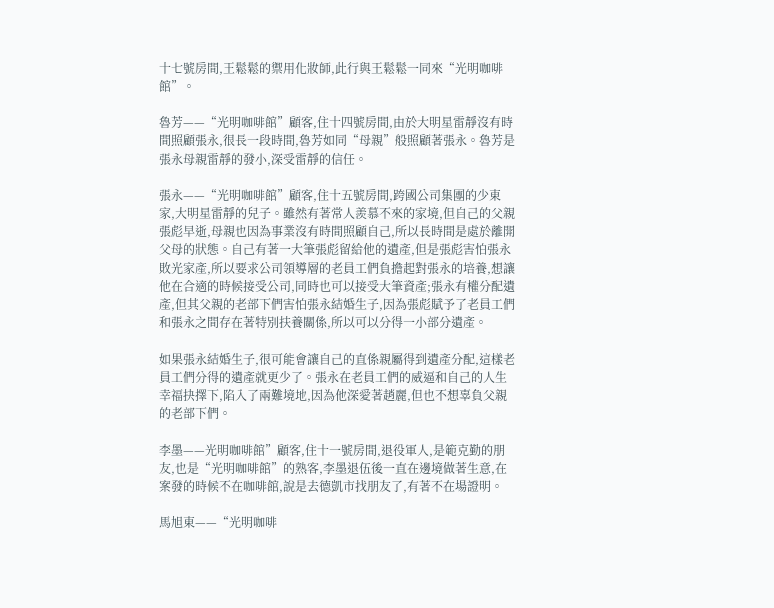十七號房間,王鬆鬆的禦用化妝師,此行與王鬆鬆一同來“光明咖啡館”。

魯芳——“光明咖啡館”顧客,住十四號房間,由於大明星雷靜沒有時間照顧張永,很長一段時間,魯芳如同“母親”般照顧著張永。魯芳是張永母親雷靜的發小,深受雷靜的信任。

張永——“光明咖啡館”顧客,住十五號房間,跨國公司集團的少東家,大明星雷靜的兒子。雖然有著常人羨慕不來的家境,但自己的父親張彪早逝,母親也因為事業沒有時間照顧自己,所以長時間是處於離開父母的狀態。自己有著一大筆張彪留給他的遺產,但是張彪害怕張永敗光家產,所以要求公司領導層的老員工們負擔起對張永的培養,想讓他在合適的時候接受公司,同時也可以接受大筆資產;張永有權分配遺產,但其父親的老部下們害怕張永結婚生子,因為張彪賦予了老員工們和張永之間存在著特別扶養關係,所以可以分得一小部分遺產。

如果張永結婚生子,很可能會讓自己的直係親屬得到遺產分配,這樣老員工們分得的遺產就更少了。張永在老員工們的威逼和自己的人生幸福抉擇下,陷入了兩難境地,因為他深愛著趙麗,但也不想辜負父親的老部下們。

李墨——光明咖啡館”顧客,住十一號房間,退役軍人,是範克勤的朋友,也是“光明咖啡館”的熟客,李墨退伍後一直在邊境做著生意,在案發的時候不在咖啡館,說是去德凱市找朋友了,有著不在場證明。

馬旭東——“光明咖啡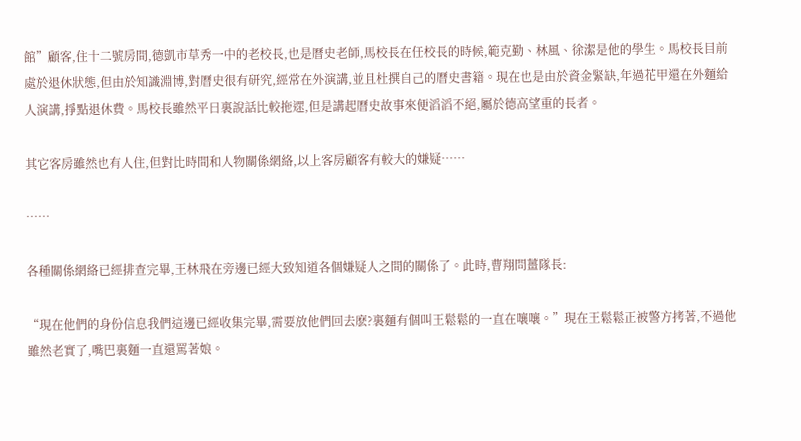館”顧客,住十二號房間,德凱市草秀一中的老校長,也是曆史老師,馬校長在任校長的時候,範克勤、林風、徐潔是他的學生。馬校長目前處於退休狀態,但由於知識淵博,對曆史很有研究,經常在外演講,並且杜撰自己的曆史書籍。現在也是由於資金緊缺,年過花甲還在外麵給人演講,掙點退休費。馬校長雖然平日裏說話比較拖遝,但是講起曆史故事來便滔滔不絕,屬於德高望重的長者。

其它客房雖然也有人住,但對比時間和人物關係網絡,以上客房顧客有較大的嫌疑……

……

各種關係網絡已經排查完畢,王林飛在旁邊已經大致知道各個嫌疑人之間的關係了。此時,曹翔問薑隊長:

“現在他們的身份信息我們這邊已經收集完畢,需要放他們回去麽?裏麵有個叫王鬆鬆的一直在嚷嚷。”現在王鬆鬆正被警方拷著,不過他雖然老實了,嘴巴裏麵一直還罵著娘。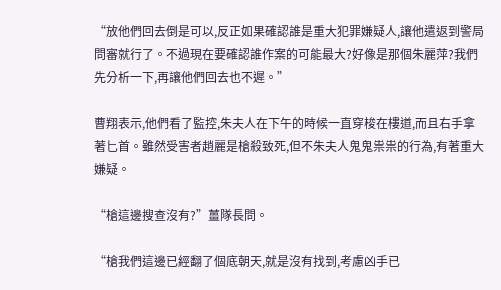“放他們回去倒是可以,反正如果確認誰是重大犯罪嫌疑人,讓他遣返到警局問審就行了。不過現在要確認誰作案的可能最大?好像是那個朱麗萍?我們先分析一下,再讓他們回去也不遲。”

曹翔表示,他們看了監控,朱夫人在下午的時候一直穿梭在樓道,而且右手拿著匕首。雖然受害者趙麗是槍殺致死,但不朱夫人鬼鬼祟祟的行為,有著重大嫌疑。

“槍這邊搜查沒有?”薑隊長問。

“槍我們這邊已經翻了個底朝天,就是沒有找到,考慮凶手已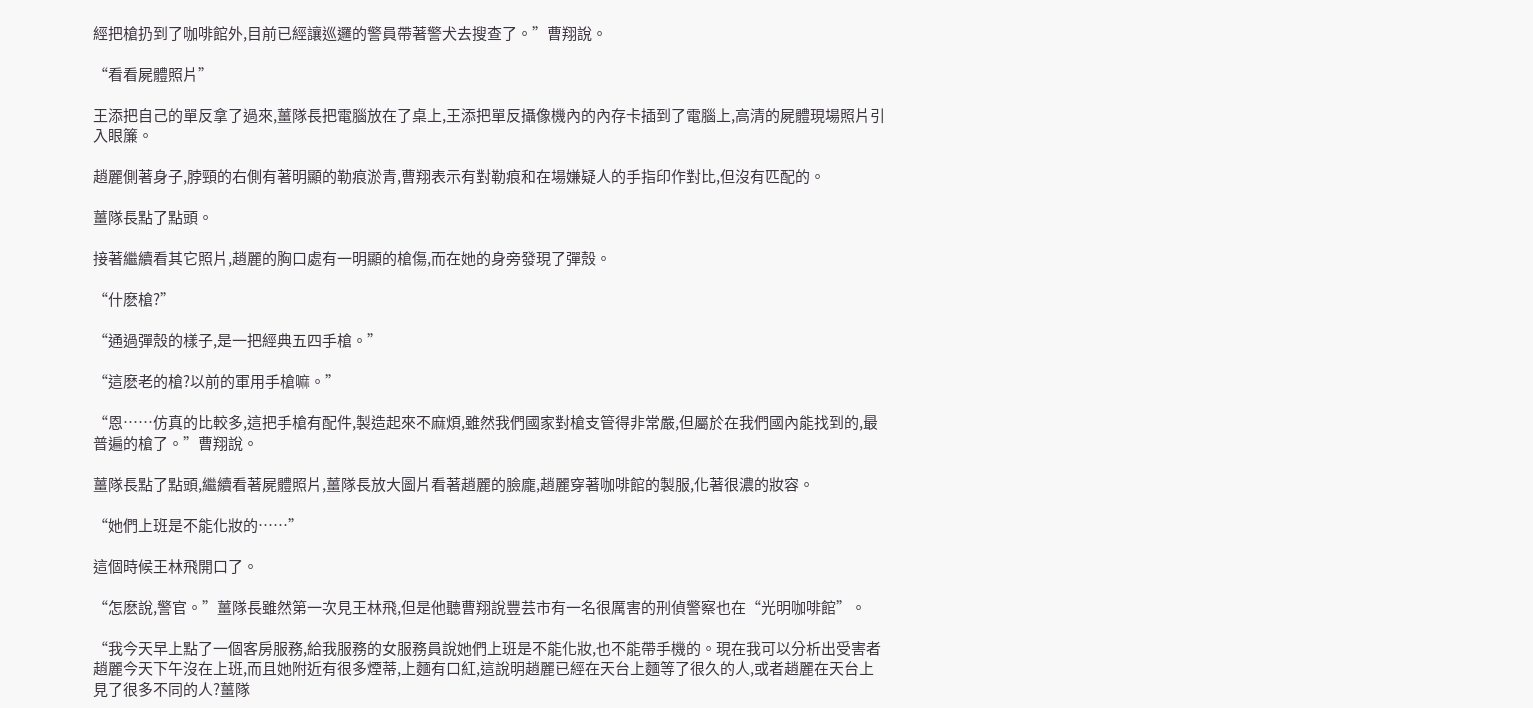經把槍扔到了咖啡館外,目前已經讓巡邏的警員帶著警犬去搜查了。”曹翔說。

“看看屍體照片”

王添把自己的單反拿了過來,薑隊長把電腦放在了桌上,王添把單反攝像機內的內存卡插到了電腦上,高清的屍體現場照片引入眼簾。

趙麗側著身子,脖頸的右側有著明顯的勒痕淤青,曹翔表示有對勒痕和在場嫌疑人的手指印作對比,但沒有匹配的。

薑隊長點了點頭。

接著繼續看其它照片,趙麗的胸口處有一明顯的槍傷,而在她的身旁發現了彈殼。

“什麽槍?”

“通過彈殼的樣子,是一把經典五四手槍。”

“這麽老的槍?以前的軍用手槍嘛。”

“恩……仿真的比較多,這把手槍有配件,製造起來不麻煩,雖然我們國家對槍支管得非常嚴,但屬於在我們國內能找到的,最普遍的槍了。”曹翔說。

薑隊長點了點頭,繼續看著屍體照片,薑隊長放大圖片看著趙麗的臉龐,趙麗穿著咖啡館的製服,化著很濃的妝容。

“她們上班是不能化妝的……”

這個時候王林飛開口了。

“怎麽說,警官。”薑隊長雖然第一次見王林飛,但是他聽曹翔說豐芸市有一名很厲害的刑偵警察也在“光明咖啡館”。

“我今天早上點了一個客房服務,給我服務的女服務員說她們上班是不能化妝,也不能帶手機的。現在我可以分析出受害者趙麗今天下午沒在上班,而且她附近有很多煙蒂,上麵有口紅,這說明趙麗已經在天台上麵等了很久的人,或者趙麗在天台上見了很多不同的人?薑隊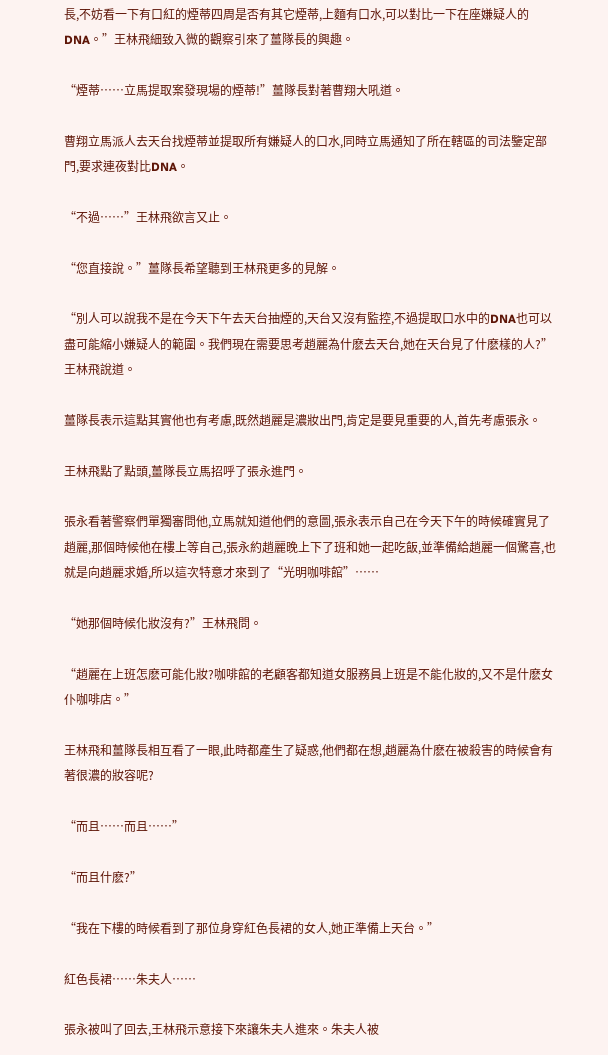長,不妨看一下有口紅的煙蒂四周是否有其它煙蒂,上麵有口水,可以對比一下在座嫌疑人的DNA。”王林飛細致入微的觀察引來了薑隊長的興趣。

“煙蒂……立馬提取案發現場的煙蒂!”薑隊長對著曹翔大吼道。

曹翔立馬派人去天台找煙蒂並提取所有嫌疑人的口水,同時立馬通知了所在轄區的司法鑒定部門,要求連夜對比DNA。

“不過……”王林飛欲言又止。

“您直接說。”薑隊長希望聽到王林飛更多的見解。

“別人可以說我不是在今天下午去天台抽煙的,天台又沒有監控,不過提取口水中的DNA也可以盡可能縮小嫌疑人的範圍。我們現在需要思考趙麗為什麽去天台,她在天台見了什麽樣的人?”王林飛說道。

薑隊長表示這點其實他也有考慮,既然趙麗是濃妝出門,肯定是要見重要的人,首先考慮張永。

王林飛點了點頭,薑隊長立馬招呼了張永進門。

張永看著警察們單獨審問他,立馬就知道他們的意圖,張永表示自己在今天下午的時候確實見了趙麗,那個時候他在樓上等自己,張永約趙麗晚上下了班和她一起吃飯,並準備給趙麗一個驚喜,也就是向趙麗求婚,所以這次特意才來到了“光明咖啡館”……

“她那個時候化妝沒有?”王林飛問。

“趙麗在上班怎麽可能化妝?咖啡館的老顧客都知道女服務員上班是不能化妝的,又不是什麽女仆咖啡店。”

王林飛和薑隊長相互看了一眼,此時都產生了疑惑,他們都在想,趙麗為什麽在被殺害的時候會有著很濃的妝容呢?

“而且……而且……”

“而且什麽?”

“我在下樓的時候看到了那位身穿紅色長裙的女人,她正準備上天台。”

紅色長裙……朱夫人……

張永被叫了回去,王林飛示意接下來讓朱夫人進來。朱夫人被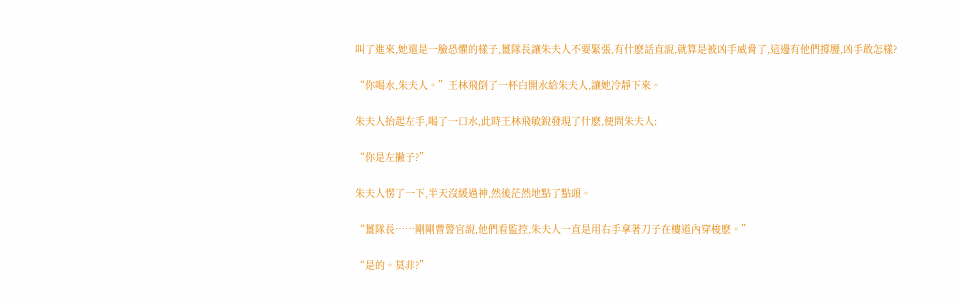叫了進來,她還是一臉恐懼的樣子,薑隊長讓朱夫人不要緊張,有什麽話直說,就算是被凶手威脅了,這邊有他們撐腰,凶手敢怎樣?

“你喝水,朱夫人。”王林飛倒了一杯白開水給朱夫人,讓她冷靜下來。

朱夫人抬起左手,喝了一口水,此時王林飛敏銳發現了什麽,便問朱夫人:

“你是左撇子?”

朱夫人愣了一下,半天沒緩過神,然後茫然地點了點頭。

“薑隊長……剛剛曹警官說,他們看監控,朱夫人一直是用右手拿著刀子在樓道內穿梭麽。”

“是的。莫非?”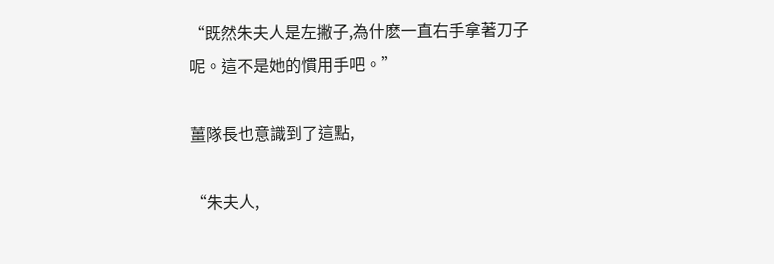“既然朱夫人是左撇子,為什麽一直右手拿著刀子呢。這不是她的慣用手吧。”

薑隊長也意識到了這點,

“朱夫人,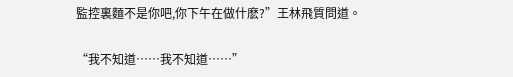監控裏麵不是你吧,你下午在做什麽?”王林飛質問道。

“我不知道……我不知道……”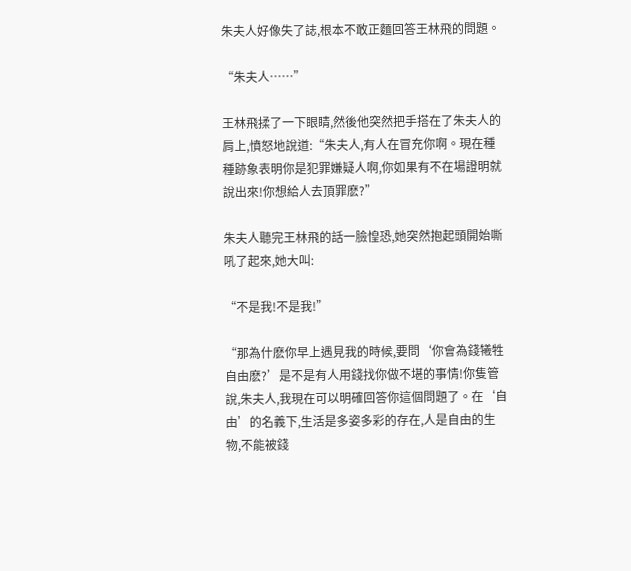朱夫人好像失了誌,根本不敢正麵回答王林飛的問題。

“朱夫人……”

王林飛揉了一下眼睛,然後他突然把手搭在了朱夫人的肩上,憤怒地說道:“朱夫人,有人在冒充你啊。現在種種跡象表明你是犯罪嫌疑人啊,你如果有不在場證明就說出來!你想給人去頂罪麽?”

朱夫人聽完王林飛的話一臉惶恐,她突然抱起頭開始嘶吼了起來,她大叫:

“不是我!不是我!”

“那為什麽你早上遇見我的時候,要問‘你會為錢犧牲自由麽?’是不是有人用錢找你做不堪的事情!你隻管說,朱夫人,我現在可以明確回答你這個問題了。在‘自由’的名義下,生活是多姿多彩的存在,人是自由的生物,不能被錢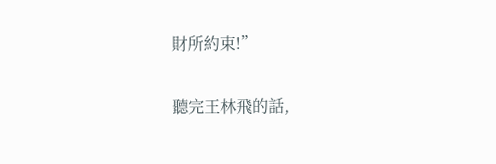財所約束!”

聽完王林飛的話,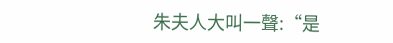朱夫人大叫一聲:“是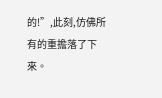的!”,此刻,仿佛所有的重擔落了下來。